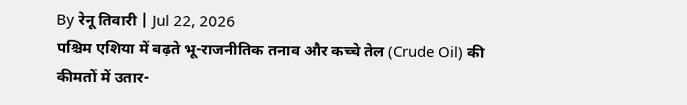By रेनू तिवारी | Jul 22, 2026
पश्चिम एशिया में बढ़ते भू-राजनीतिक तनाव और कच्चे तेल (Crude Oil) की कीमतों में उतार-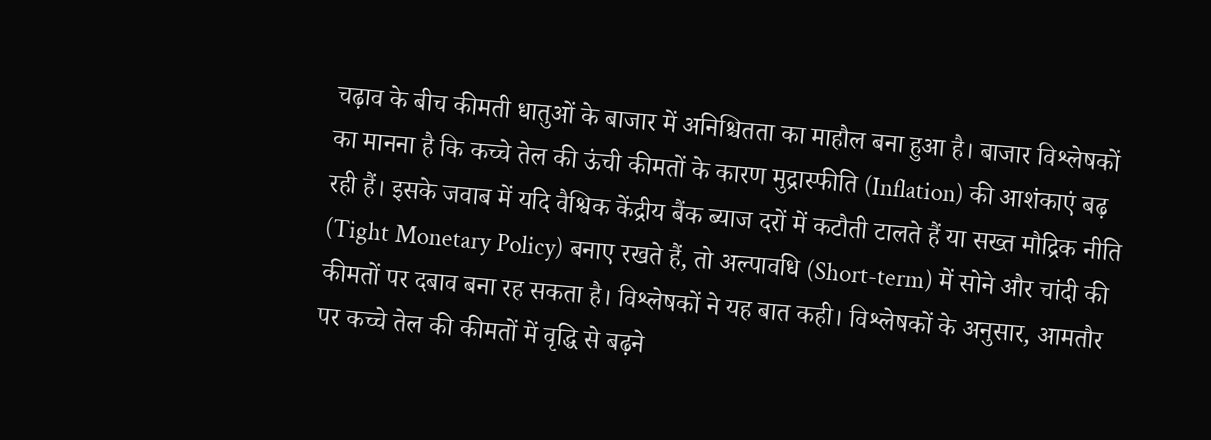चढ़ाव के बीच कीमती धातुओं के बाजार में अनिश्चितता का माहौल बना हुआ है। बाजार विश्लेषकों का मानना है कि कच्चे तेल की ऊंची कीमतों के कारण मुद्रास्फीति (Inflation) की आशंकाएं बढ़ रही हैं। इसके जवाब में यदि वैश्विक केंद्रीय बैंक ब्याज दरों में कटौती टालते हैं या सख्त मौद्रिक नीति (Tight Monetary Policy) बनाए रखते हैं, तो अल्पावधि (Short-term) में सोने और चांदी की कीमतों पर दबाव बना रह सकता है। विश्लेषकों ने यह बात कही। विश्लेषकों के अनुसार, आमतौर पर कच्चे तेल की कीमतों में वृद्धि से बढ़ने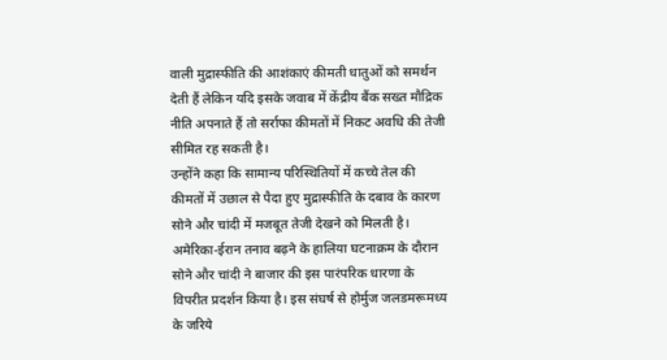वाली मुद्रास्फीति की आशंकाएं कीमती धातुओं को समर्थन देती हैं लेकिन यदि इसके जवाब में केंद्रीय बैंक सख्त मौद्रिक नीति अपनाते हैं तो सर्राफा कीमतों में निकट अवधि की तेजी सीमित रह सकती है।
उन्होंने कहा कि सामान्य परिस्थितियों में कच्चे तेल की कीमतों में उछाल से पैदा हुए मुद्रास्फीति के दबाव के कारण सोने और चांदी में मजबूत तेजी देखने को मिलती है। अमेरिका-ईरान तनाव बढ़ने के हालिया घटनाक्रम के दौरान सोने और चांदी ने बाजार की इस पारंपरिक धारणा के विपरीत प्रदर्शन किया है। इस संघर्ष से होर्मुज जलडमरूमध्य के जरिये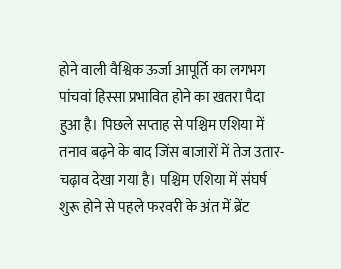होने वाली वैश्विक ऊर्जा आपूर्ति का लगभग पांचवां हिस्सा प्रभावित होने का खतरा पैदा हुआ है। पिछले सप्ताह से पश्चिम एशिया में तनाव बढ़ने के बाद जिंस बाजारों में तेज उतार-चढ़ाव देखा गया है। पश्चिम एशिया में संघर्ष शुरू होने से पहले फरवरी के अंत में ब्रेंट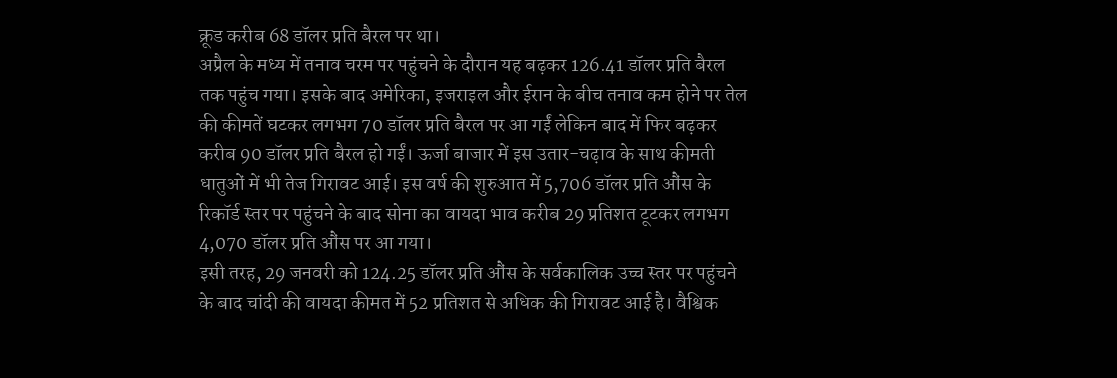क्रूड करीब 68 डॉलर प्रति बैरल पर था।
अप्रैल के मध्य में तनाव चरम पर पहुंचने के दौरान यह बढ़कर 126.41 डॉलर प्रति बैरल तक पहुंच गया। इसके बाद अमेरिका, इजराइल और ईरान के बीच तनाव कम होने पर तेल की कीमतें घटकर लगभग 70 डॉलर प्रति बैरल पर आ गईं लेकिन बाद में फिर बढ़कर करीब 90 डॉलर प्रति बैरल हो गईं। ऊर्जा बाजार में इस उतार-चढ़ाव के साथ कीमती धातुओं में भी तेज गिरावट आई। इस वर्ष की शुरुआत में 5,706 डॉलर प्रति औंस के रिकॉर्ड स्तर पर पहुंचने के बाद सोना का वायदा भाव करीब 29 प्रतिशत टूटकर लगभग 4,070 डॉलर प्रति औंस पर आ गया।
इसी तरह, 29 जनवरी को 124.25 डॉलर प्रति औंस के सर्वकालिक उच्च स्तर पर पहुंचने के बाद चांदी की वायदा कीमत में 52 प्रतिशत से अधिक की गिरावट आई है। वैश्विक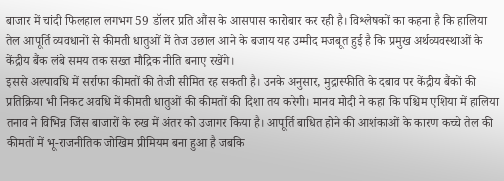बाजार में चांदी फिलहाल लगभग 59 डॉलर प्रति औंस के आसपास कारोबार कर रही है। विश्लेषकों का कहना है कि हालिया तेल आपूर्ति व्यवधानों से कीमती धातुओं में तेज उछाल आने के बजाय यह उम्मीद मजबूत हुई है कि प्रमुख अर्थव्यवस्थाओं के केंद्रीय बैंक लंबे समय तक सख्त मौद्रिक नीति बनाए रखेंगे।
इससे अल्पावधि में सर्राफा कीमतों की तेजी सीमित रह सकती है। उनके अनुसार, मुद्रास्फीति के दबाव पर केंद्रीय बैंकों की प्रतिक्रिया भी निकट अवधि में कीमती धातुओं की कीमतों की दिशा तय करेगी। मानव मोदी ने कहा कि पश्चिम एशिया में हालिया तनाव ने विभिन्न जिंस बाजारों के रुख में अंतर को उजागर किया है। आपूर्ति बाधित होने की आशंकाओं के कारण कच्चे तेल की कीमतों में भू-राजनीतिक जोखिम प्रीमियम बना हुआ है जबकि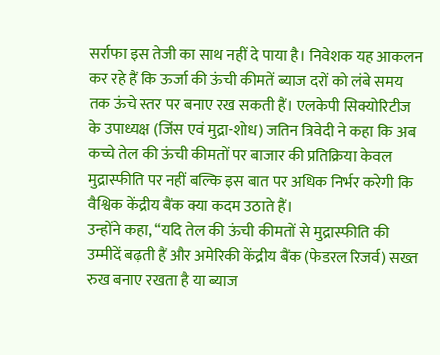सर्राफा इस तेजी का साथ नहीं दे पाया है। निवेशक यह आकलन कर रहे हैं कि ऊर्जा की ऊंची कीमतें ब्याज दरों को लंबे समय तक ऊंचे स्तर पर बनाए रख सकती हैं। एलकेपी सिक्योरिटीज के उपाध्यक्ष (जिंस एवं मुद्रा-शोध) जतिन त्रिवेदी ने कहा कि अब कच्चे तेल की ऊंची कीमतों पर बाजार की प्रतिक्रिया केवल मुद्रास्फीति पर नहीं बल्कि इस बात पर अधिक निर्भर करेगी कि वैश्विक केंद्रीय बैंक क्या कदम उठाते हैं।
उन्होंने कहा, ‘‘यदि तेल की ऊंची कीमतों से मुद्रास्फीति की उम्मीदें बढ़ती हैं और अमेरिकी केंद्रीय बैंक (फेडरल रिजर्व) सख्त रुख बनाए रखता है या ब्याज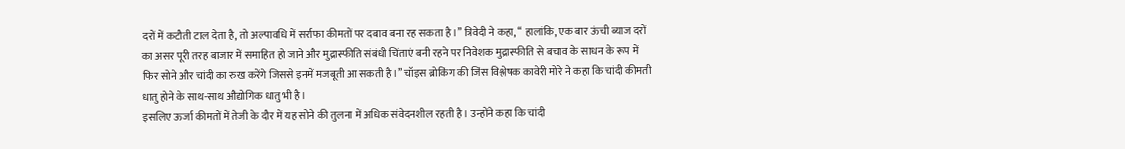दरों में कटौती टाल देता है, तो अल्पावधि में सर्राफा कीमतों पर दबाव बना रह सकता है।’’ त्रिवेदी ने कहा, ‘‘ हालांकि, एक बार ऊंची ब्याज दरों का असर पूरी तरह बाजार में समाहित हो जाने और मुद्रास्फीति संबंधी चिंताएं बनी रहने पर निवेशक मुद्रास्फीति से बचाव के साधन के रूप में फिर सोने और चांदी का रुख करेंगे जिससे इनमें मजबूती आ सकती है।’’ चॉइस ब्रोकिंग की जिंस विश्लेषक कावेरी मोरे ने कहा कि चांदी कीमती धातु होने के साथ-साथ औद्योगिक धातु भी है।
इसलिए ऊर्जा कीमतों में तेजी के दौर में यह सोने की तुलना में अधिक संवेदनशील रहती है। उन्होंने कहा कि चांदी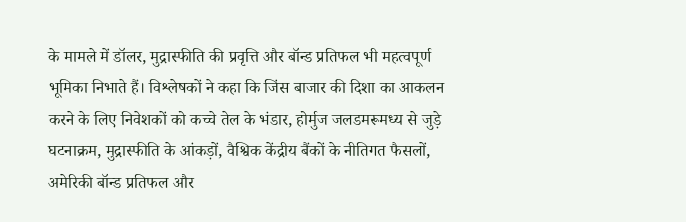के मामले में डॉलर, मुद्रास्फीति की प्रवृत्ति और बॉन्ड प्रतिफल भी महत्वपूर्ण भूमिका निभाते हैं। विश्लेषकों ने कहा कि जिंस बाजार की दिशा का आकलन करने के लिए निवेशकों को कच्चे तेल के भंडार, होर्मुज जलडमरूमध्य से जुड़े घटनाक्रम, मुद्रास्फीति के आंकड़ों, वैश्विक केंद्रीय बैंकों के नीतिगत फैसलों, अमेरिकी बॉन्ड प्रतिफल और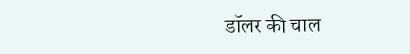डॉलर की चाल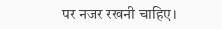पर नजर रखनी चाहिए।